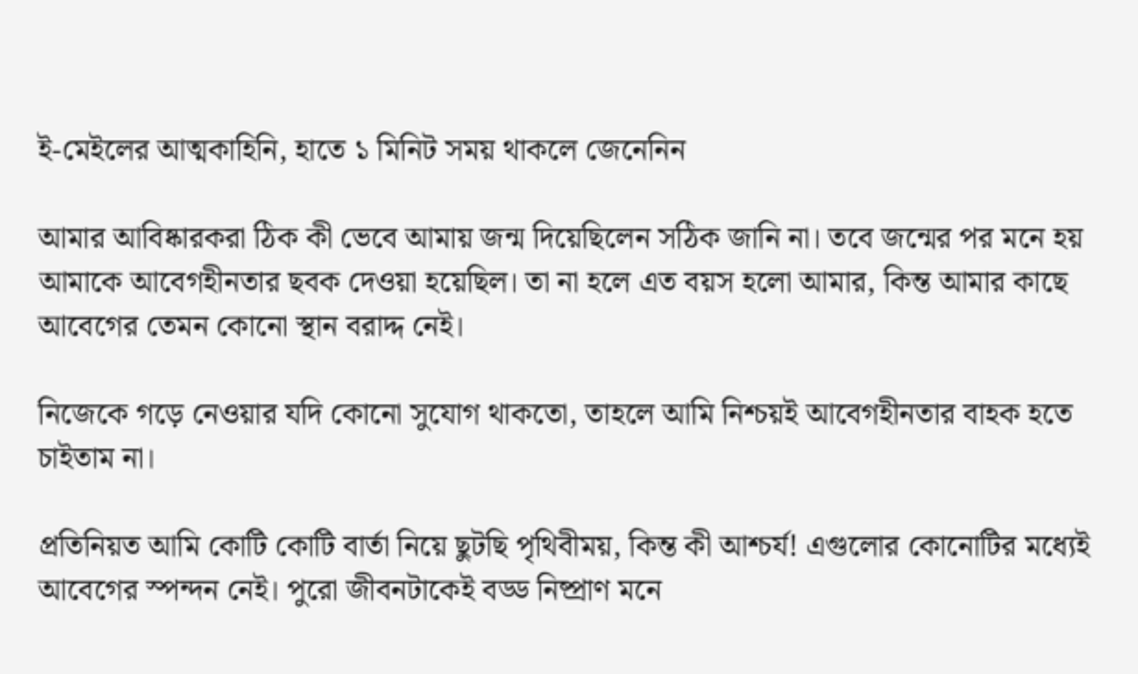ই-মেইলের আত্মকাহিনি, হাতে ১ মিনিট সময় থাকলে জেনেনিন

আমার আবিষ্কারকরা ঠিক কী ভেবে আমায় জন্ম দিয়েছিলেন সঠিক জানি না। তবে জন্মের পর মনে হয় আমাকে আবেগহীনতার ছবক দেওয়া হয়েছিল। তা না হলে এত বয়স হলো আমার, কিন্ত আমার কাছে আবেগের তেমন কোনো স্থান বরাদ্দ নেই।

নিজেকে গড়ে নেওয়ার যদি কোনো সুযোগ থাকতো, তাহলে আমি নিশ্চয়ই আবেগহীনতার বাহক হতে চাইতাম না।

প্রতিনিয়ত আমি কোটি কোটি বার্তা নিয়ে ছুটছি পৃথিবীময়, কিন্ত কী আশ্চর্য! এগুলোর কোনোটির মধ্যেই আবেগের স্পন্দন নেই। পুরো জীবনটাকেই বড্ড নিষ্প্রাণ মনে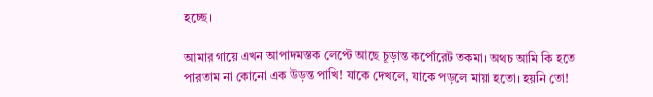হচ্ছে।

আমার গায়ে এখন আপাদমস্তক লেপ্টে আছে চূড়ান্ত কর্পোরেট তকমা। অথচ আমি কি হতে পারতাম না কোনো এক উড়ন্ত পাখি! যাকে দেখলে, যাকে পড়লে মায়া হতো। হয়নি তো!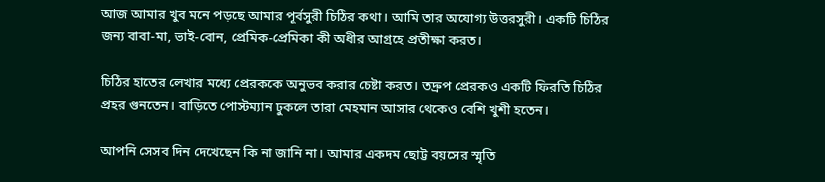আজ আমার খুব মনে পড়ছে আমার পূর্বসুরী চিঠির কথা। আমি তার অযোগ্য উত্তরসুরী। একটি চিঠির জন্য বাবা-মা, ভাই-বোন, প্রেমিক-প্রেমিকা কী অধীর আগ্রহে প্রতীক্ষা করত।

চিঠির হাতের লেখার মধ্যে প্রেরককে অনুভব করার চেষ্টা করত। তদ্রুপ প্রেরকও একটি ফিরতি চিঠির প্রহর গুনতেন। বাড়িতে পোস্টম্যান ঢুকলে তারা মেহমান আসার থেকেও বেশি খুশী হতেন।

আপনি সেসব দিন দেখেছেন কি না জানি না। আমার একদম ছোট্ট বয়সের স্মৃতি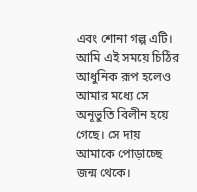এবং শোনা গল্প এটি। আমি এই সময়ে চিঠির আধুনিক রূপ হলেও আমার মধ্যে সে অনূভুতি বিলীন হয়ে গেছে। সে দায় আমাকে পোড়াচ্ছে জন্ম থেকে।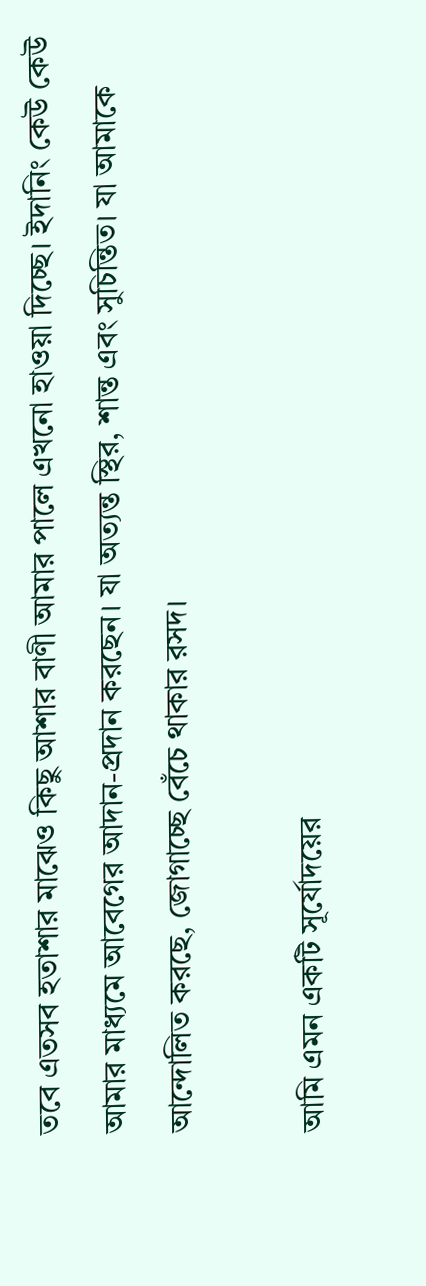তবে এতসব হতাশার মাঝেও কিছু আশার বাণী আমার পালে এখনো হাওয়া দিচ্ছে। ইদানিং কেউ কেউ আমার মাধ্যমে আবেগের আদান-প্রদান করছেন। যা অত্যন্ত স্থির, শান্ত এবং সুচিন্তিত। যা আমাকে আন্দোলিত করছে, জোগাচ্ছে বেঁচে থাকার রসদ।

আমি এমন একটি সূর্যোদয়ের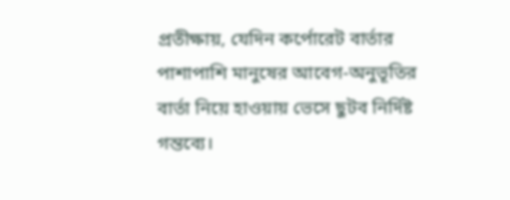প্রতীক্ষায়, যেদিন কর্পোরেট বার্তার পাশাপাশি মানুষের আবেগ-অনুভূতির বার্তা নিয়ে হাওয়ায় ভেসে ছুটব নির্দিষ্ট গন্তব্যে।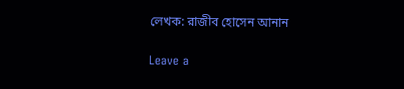লেখক: রাজীব হোসেন আনান

Leave a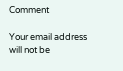Comment

Your email address will not be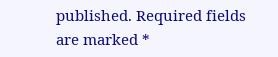published. Required fields are marked *